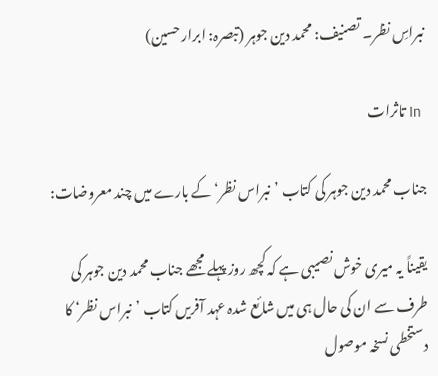نبراسِ نظر۔ تصنیف: محمد دین جوہر (تبصرہ: ابرار حسین)

 In تاثرات

جناب محمد دین جوہر کی کتاب ’نبراس نظر‘ کے بارے میں چند معروضات:

یقیناً یہ میری خوش نصیبی ہے کہ کچھ روز پہلے مجھے جناب محمد دین جوہر کی طرف سے ان کی حال ہی میں شائع شدہ عہد آفریں کتاب ’نبراس نظر‘ کا دستخطی نسخہ موصول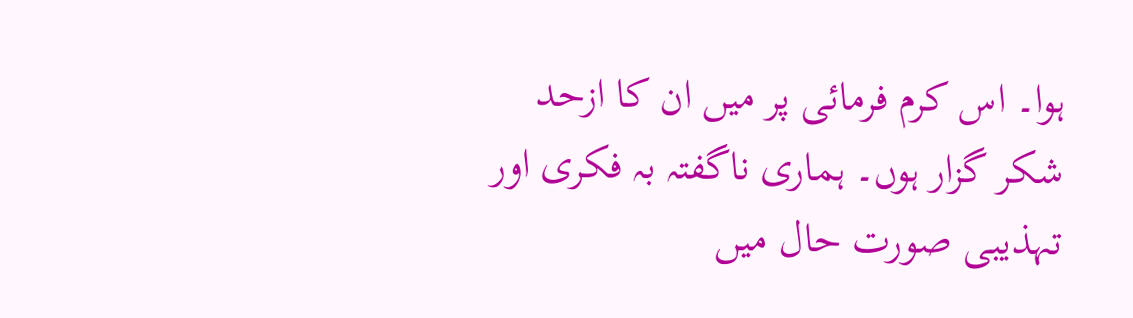ہوا۔ اس کرم فرمائی پر میں ان کا ازحد شکر گزار ہوں۔ ہماری ناگفتہ بہ فکری اور تہذیبی صورت حال میں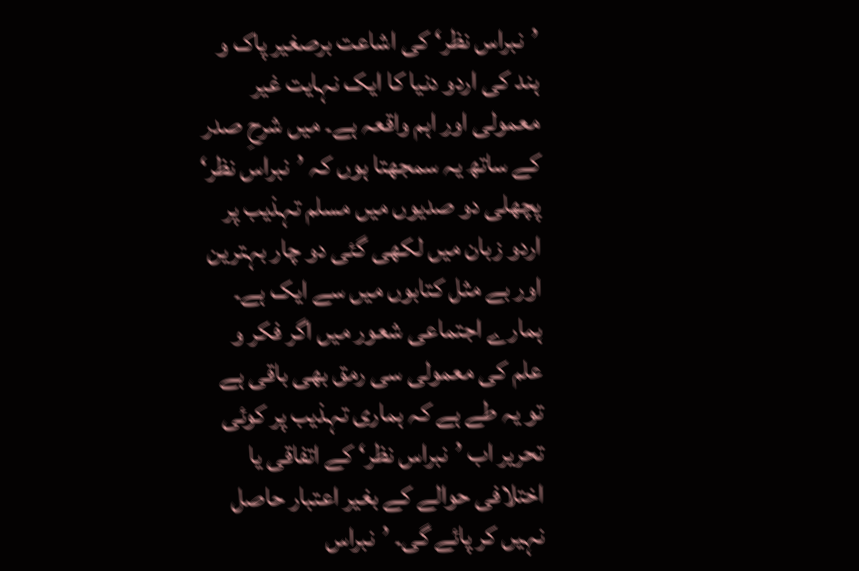’نبراس نظر‘ کی اشاعت برصغیر پاک و ہند کی اردو دنیا کا ایک نہایت غیر معمولی اور اہم واقعہ ہے۔ میں شرحِ صدر کے ساتھ یہ سمجھتا ہوں کہ ’نبراس نظر‘ پچھلی دو صدیوں میں مسلم تہذیب پر اردو زبان میں لکھی گئی دو چار بہترین اور بے مثل کتابوں میں سے ایک ہے۔ ہمارے اجتماعی شعور میں اگر فکر و علم کی معمولی سی رمق بھی باقی ہے تو یہ طے ہے کہ ہماری تہذیب پر کوئی تحریر اب ’نبراس نظر‘ کے اتفاقی یا اختلافی حوالے کے بغیر اعتبار حاصل نہیں کر پائے گی۔ ’نبراس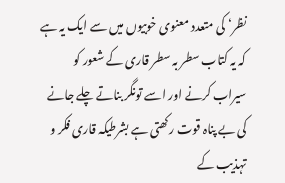نظر‘ کی متعدد معنوی خوبیوں میں سے ایک یہ ہے کہ یہ کتاب سطر بہ سطر قاری کے شعور کو سیراب کرنے اور اسے تونگر بناتے چلے جانے کی بے پناہ قوت رکھتی ہے بشرطیکہ قاری فکر و تہذیب کے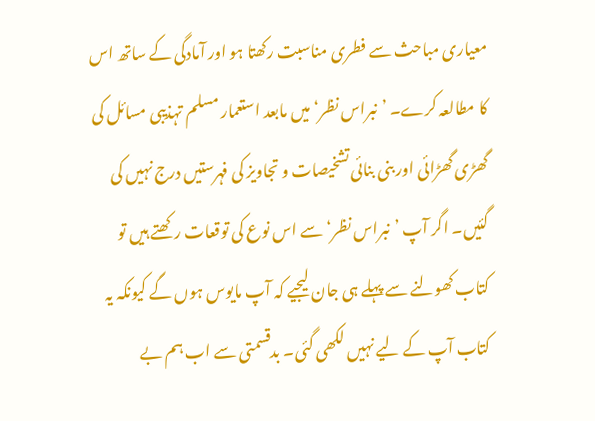معیاری مباحث سے فطری مناسبت رکھتا ہو اور آمادگی کے ساتھ اس کا مطالعہ کرے۔ ’نبراس نظر‘ میں مابعد استعمار مسلم تہذیبی مسائل کی گھڑی گھڑائی اور بنی بنائی تشخیصات و تجاویز کی فہرستیں درج نہیں کی گئیں۔ اگر آپ ’نبراس نظر‘ سے اس نوع کی توقعات رکھتے ہیں تو کتاب کھولنے سے پہلے ہی جان لیجیے کہ آپ مایوس ہوں گے کیونکہ یہ کتاب آپ کے لیے نہیں لکھی گئی۔ بدقسمتی سے اب ہم بے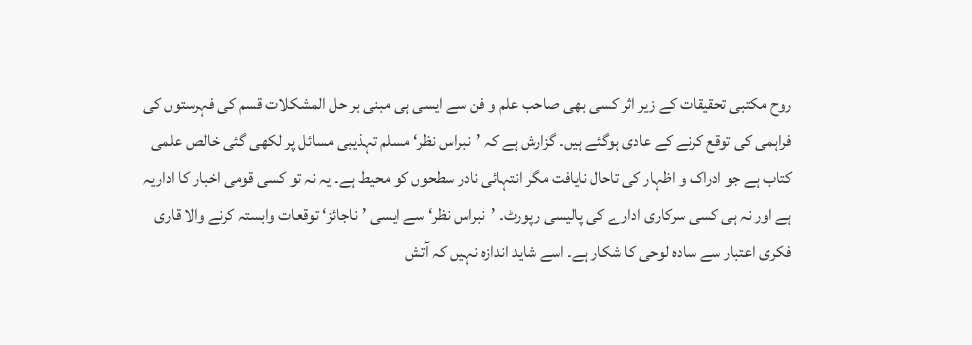روح مکتبی تحقیقات کے زیر اثر کسی بھی صاحب علم و فن سے ایسی ہی مبنی بر حل المشکلات قسم کی فہرستوں کی فراہمی کی توقع کرنے کے عادی ہوگئے ہیں۔ گزارش ہے کہ ’نبراس نظر‘ مسلم تہذیبی مسائل پر لکھی گئی خالص علمی کتاب ہے جو ادراک و اظہار کی تاحال نایافت مگر انتہائی نادر سطحوں کو محیط ہے۔ یہ نہ تو کسی قومی اخبار کا اداریہ ہے اور نہ ہی کسی سرکاری ادارے کی پالیسی رپورٹ۔ ’نبراس نظر‘ سے ایسی ’ناجائز‘ توقعات وابستہ کرنے والا قاری فکری اعتبار سے سادہ لوحی کا شکار ہے۔ اسے شاید اندازہ نہیں کہ آتش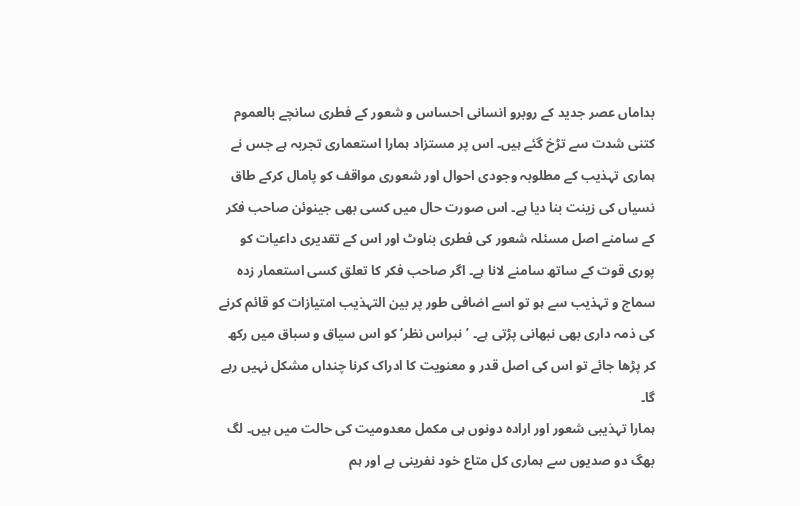بداماں عصر جدید کے روبرو انسانی احساس و شعور کے فطری سانچے بالعموم کتنی شدت سے تڑخ گئے ہیں۔ اس پر مستزاد ہمارا استعماری تجربہ ہے جس نے ہماری تہذیب کے مطلوبہ وجودی احوال اور شعوری مواقف کو پامال کرکے طاق نسیاں کی زینت بنا دیا ہے۔ اس صورت حال میں کسی بھی جینوئن صاحب فکر کے سامنے اصل مسئلہ شعور کی فطری بناوٹ اور اس کے تقدیری داعیات کو پوری قوت کے ساتھ سامنے لانا ہے۔ اگر صاحب فکر کا تعلق کسی استعمار زدہ سماج و تہذیب سے ہو تو اسے اضافی طور پر بین التہذیب امتیازات کو قائم کرنے کی ذمہ داری بھی نبھانی پڑتی ہے۔ ’نبراس نظر‘ کو اس سیاق و سباق میں رکھ کر پڑھا جائے تو اس کی اصل قدر و معنویت کا ادراک کرنا چنداں مشکل نہیں رہے گا۔
ہمارا تہذیبی شعور اور ارادہ دونوں ہی مکمل معدومیت کی حالت میں ہیں۔ لگ بھگ دو صدیوں سے ہماری کل متاع خود نفرینی ہے اور ہم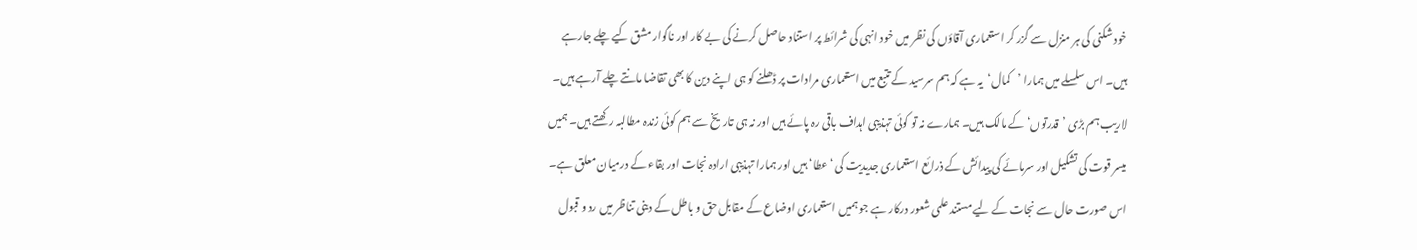خود شکنی کی ہر منزل سے گزر کر استعماری آقاؤں کی نظر میں خود انہی کی شرائط پر استناد حاصل کرنے کی بے کار اور ناگوار مشق کیے چلے جارہے ہیں۔ اس سلسلے میں ہمارا ’کمال‘  یہ ہے کہ ہم سرسید کے تتبع میں استعماری مرادات پر ڈھلنے کو ہی اپنے دین کا بھی تقاضا مانتے چلے آرہے ہیں۔ لاریب ہم بڑی ’قدرتوں‘ کے مالک ہیں۔ ہمارے نہ تو کوئی تہذیبی اہداف باقی رہ پائے ہیں اور نہ ہی تاریخ سے ہم کوئی زندہ مطالبہ رکھتے ہیں۔ ہمیں میسر قوت کی تشکیل اور سرمائے کی پیدائش کے ذرائع استعماری جدیدیت کی ‘عطا‘ ہیں اور ہمارا تہذیبی ارادہ نجات اور بقاء کے درمیان معلق ہے۔ اس صورت حال سے نجات کے لیے مستند علمی شعور درکار ہے جو ہمیں استعماری اوضاع کے مقابل حق و باطل کے دینی تناظر میں رد و قبول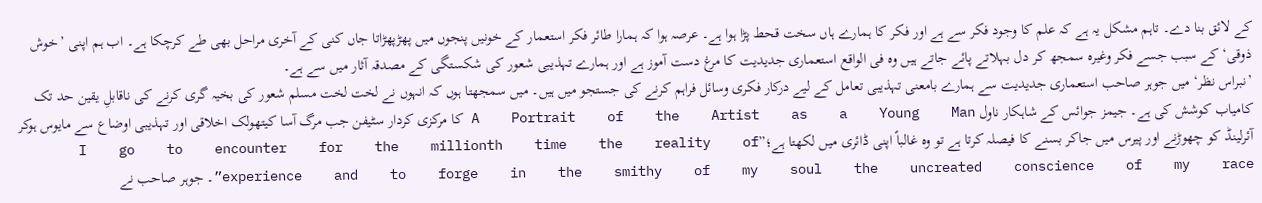کے لائق بنا دے۔ تاہم مشکل یہ ہے کہ علم کا وجود فکر سے ہے اور فکر کا ہمارے ہاں سخت قحط پڑا ہوا ہے۔ عرصہ ہوا کہ ہمارا طائر فکر استعمار کے خونیں پنجوں میں پھڑپھڑاتا جاں کنی کے آخری مراحل بھی طے کرچکا ہے۔ اب ہم اپنی ’خوش ذوقی‘ کے سبب جسے فکر وغیرہ سمجھ کر دل بہلاتے پائے جاتے ہیں وہ فی الواقع استعماری جدیدیت کا مرغ دست آموز ہے اور ہمارے تہذیبی شعور کی شکستگی کے مصدقہ آثار میں سے ہے۔
’نبراس نظر‘ میں جوہر صاحب استعماری جدیدیت سے ہمارے بامعنی تہذیبی تعامل کے لیے درکار فکری وسائل فراہم کرنے کی جستجو میں ہیں۔ میں سمجھتا ہوں کہ انہوں نے لخت لخت مسلم شعور کی بخیہ گری کرنے کی ناقابلِ یقین حد تک کامیاب کوشش کی ہے۔ جیمز جوائس کے شاہکار ناول A    Portrait    of    the    Artist    as    a    Young    Man کا مرکزی کردار سٹیفن جب مرگ آسا کیتھولک اخلاقی اور تہذیبی اوضاع سے مایوس ہوکر آئرلینڈ کو چھوڑنے اور پیرس میں جاکر بسنے کا فیصلہ کرتا ہے تو وہ غالباً اپنی ڈائری میں لکھتا ہے؛”I    go    to    encounter    for    the    millionth    time    the    reality    of    experience    and    to    forge    in    the    smithy    of    my    soul    the    uncreated    conscience    of    my    race”۔ جوہر صاحب نے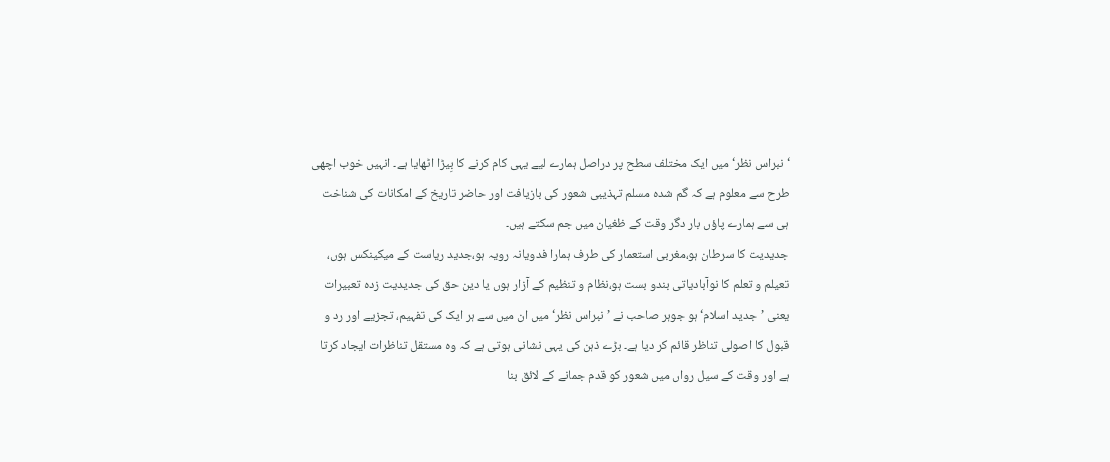‘نبراس نظر‘ میں ایک مختلف سطح پر دراصل ہمارے لیے یہی کام کرنے کا بِیڑا اٹھایا ہے۔ انہیں خوب اچھی طرح سے معلوم ہے کہ گم شدہ مسلم تہذیبی شعور کی بازیافت اور حاضر تاریخ کے امکانات کی شناخت ہی سے ہمارے پاؤں بار دگر وقت کے ظغیان میں جم سکتے ہیں۔
جدیدیت کا سرطان ہو،مغربی استعمار کی طرف ہمارا فدویانہ رویہ ہو،جدید ریاست کے میکینکس ہوں، تعیلم و تعلم کا نوآبادیاتی بندو بست ہو،نظام و تنظیم کے آزار ہوں یا دین حق کی جدیدیت زدہ تعبیرات یعنی ’جدید اسلام‘ ہو جوہر صاحب نے ’نبراس نظر‘ میں ان میں سے ہر ایک کی تفہیم، تجزیے اور رد و قبول کا اصولی تناظر قائم کر دیا ہے۔ بڑے ذہن کی یہی نشانی ہوتی ہے کہ وہ مستقل تناظرات ایجاد کرتا ہے اور وقت کے سیل رواں میں شعور کو قدم جمانے کے لائق بنا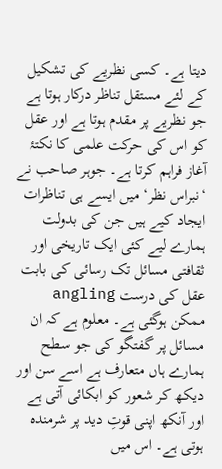دیتا ہے۔ کسی نظریے کی تشکیل کے لئے مستقل تناظر درکار ہوتا ہے جو نظریے پر مقدم ہوتا ہے اور عقل کو اس کی حرکت علمی کا نکتۂ آغاز فراہم کرتا ہے۔ جوہر صاحب نے ‘نبراس نظر‘ میں ایسے ہی تناظرات ایجاد کیے ہیں جن کی بدولت ہمارے لیے کئی ایک تاریخی اور ثقافتی مسائل تک رسائی کی بابت عقل کی درست angling ممکن ہوگئی ہے۔ معلوم ہے کہ ان مسائل پر گفتگو کی جو سطح ہمارے ہاں متعارف ہے اسے سن اور دیکھ کر شعور کو ابکائی آتی ہے اور آنکھ اپنی قوتِ دید پر شرمندہ ہوتی ہے۔ اس میں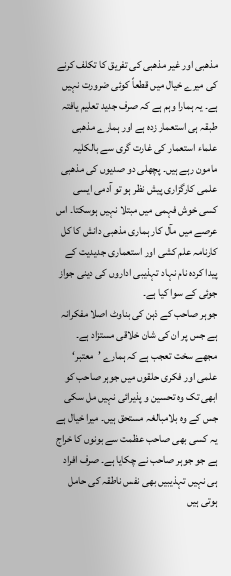مذھبی اور غیر مذھبی کی تفریق کا تکلف کرنے کی میرے خیال میں قطعاً کوئی ضرورت نہیں ہے۔ یہ ہمارا وہم ہے کہ صرف جدید تعلیم یافتہ طبقہ ہی استعمار زدہ ہے اور ہمارے مذھبی علماء استعمار کی غارت گری سے بالکلیہ مامون رہے ہیں۔ پچھلی دو صدیوں کی مذھبی علمی کارگزاری پیش نظر ہو تو آدمی ایسی کسی خوش فہمی میں مبتلا نہیں ہوسکتا۔ اس عرصے میں مآل کار ہماری مذھبی دانش کا کل کارنامہ علم کشی اور استعماری جدیدیت کے پیدا کردہ نام نہاد تہذیبی اداروں کی دینی جواز جوئی کے سوا کیا ہے۔
جوہر صاحب کے ذہن کی بناوٹ اصلا مفکرانہ ہے جس پر ان کی شان خلاقی مستزاد ہے۔ مجھے سخت تعجب ہے کہ ہمارے ’معتبر‘ علمی اور فکری حلقوں میں جوہر صاحب کو ابھی تک وہ تحسین و پذیرائی نہیں مل سکی جس کے وہ بلامبالغہ مستحق ہیں۔ میرا خیال ہے یہ کسی بھی صاحب عظمت سے بونوں کا خراج ہے جو جوہر صاحب نے چکایا ہے۔ صرف افراد ہی نہیں تہذیبیں بھی نفس ناطقہ کی حامل ہوتی ہیں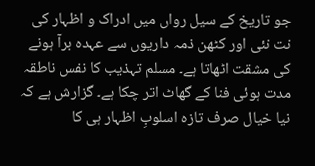جو تاریخ کے سیل رواں میں ادراک و اظہار کی نت نئی اور کٹھن ذمہ داریوں سے عہدہ برآ ہونے کی مشقت اٹھاتا ہے۔ مسلم تہذیب کا نفس ناطقہ مدت ہوئی فنا کے گھاٹ اتر چکا ہے۔ گزارش ہے کہ نیا خیال صرف تازہ اسلوبِ اظہار ہی کا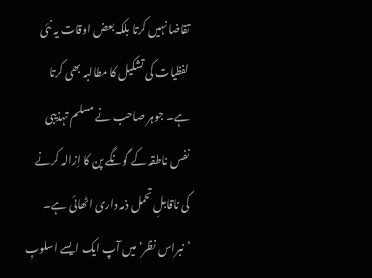تقاضا نہیں کرتا بلکہ بعض اوقات یہ نئی لفظیات کی تشکیل کا مطالبہ بھی کرتا ہے۔ جوہر صاحب نے مسلم تہذیبی نفس ناطقہ کے گونگے پن کا اِزالہ کرنے کی ناقابلِ تحمل ذمہ داری اٹھائی ہے۔ ’نبراس نظر‘ میں آپ ایک ایسے اسلوبِ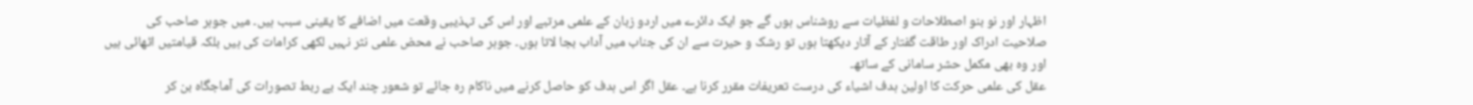اظہار اور نو بنو اصطلاحات و لفظیات سے روشناس ہوں گے جو ایک دائرے میں اردو زبان کے علمی مرتبے اور اس کی تہذیبی وقعت میں اضافے کا یقینی سبب ہیں۔ میں جوہر صاحب کی صلاحیت ادراک اور طاقت گفتار کے آثار دیکھتا ہوں تو رشک و حیرت سے ان کی جناب میں آداب بجا لاتا ہوں۔ جوہر صاحب نے محض علمی نثر نہیں لکھی کرامات کی ہیں بلکہ قیامتیں اٹھائی ہیں اور وہ بھی مکمل حشر سامانی کے ساتھ۔
عقل کی علمی حرکت کا اولین ہدف اشیاء کی درست تعریفات مقرر کرنا ہے۔ عقل اگر اس ہدف کو حاصل کرنے میں ناکام رہ جائے تو شعور چند ایک بے ربط تصورات کی آماجگاہ بن کر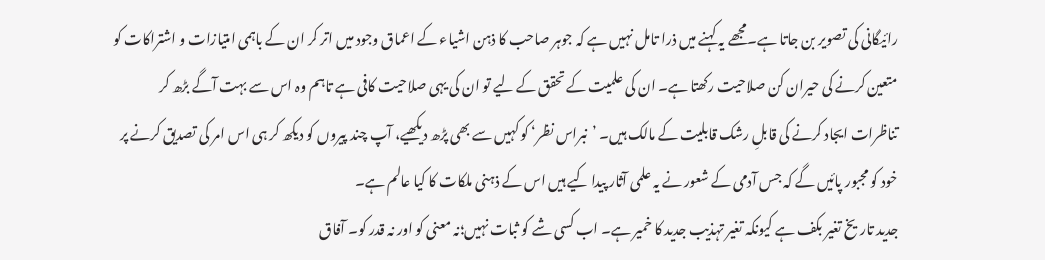رائیگانی کی تصویر بن جاتا ہے۔مجھے یہ کہنے میں ذرا تامل نہیں ہے کہ جوہر صاحب کا ذہن اشیاء کے اعماق وجود میں اتر کر ان کے باہمی امتیازات و اشتراکات کو متعین کرنے کی حیران کن صلاحیت رکھتا ہے۔ ان کی علمیت کے تحقق کے لیے تو ان کی یہی صلاحیت کافی ہے تاہم وہ اس سے بہت آگے بڑھ کر تناظرات ایجاد کرنے کی قابلِ رشک قابلیت کے مالک ہیں۔ ’نبراس نظر‘ کو کہیں سے بھی پڑھ دیکھیے، آپ چند پیروں کو دیکھ کر ہی اس امر کی تصدیق کرنے پر خود کو مجبور پائیں گے کہ جس آدمی کے شعور نے یہ علمی آثار پیدا کیے ہیں اس کے ذہنی ملکات کا کیا عالم ہے۔
جدید تاریخ تغیر بکف ہے کیونکہ تغیر تہذیب جدید کا خمیر ہے۔ اب کسی شے کو ثبات نہیں؛نہ معنی کو اور نہ قدر کو۔ آفاق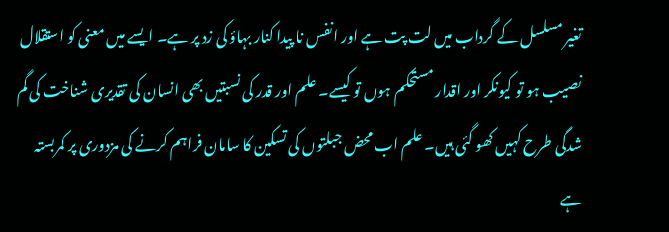تغیر مسلسل کے گرداب میں لت پت ہے اور انفس نا پیدا کنار بہاؤ کی زد پر ہے۔ ایسے میں معنی کو استقلال نصیب ہو تو کیونکر اور اقدار مستحکم ہوں تو کیسے۔ علم اور قدر کی نسبتیں بھی انسان کی تقدیری شناخت کی گم شدگی طرح کہیں کھو گئی ہیں۔ علم اب محض جبلتوں کی تسکین کا سامان فراہم کرنے کی مزدوری پر کمربستہ ہے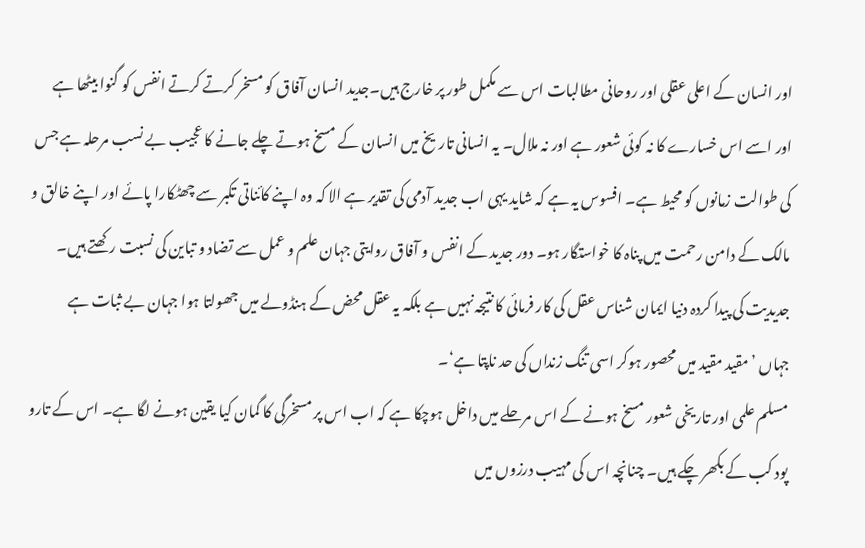اور انسان کے اعلی عقلی اور روحانی مطالبات اس سے مکمل طور پر خارج ہیں۔جدید انسان آفاق کو مسخر کرتے کرتے انفس کو گنوا بیٹھا ہے اور اسے اس خسارے کا نہ کوئی شعور ہے اور نہ ملال۔ یہ انسانی تاریخ میں انسان کے مسخ ہوتے چلے جانے کا عجیب بے نسب مرحلہ ہے جس کی طوالت زمانوں کو محیط ہے۔ افسوس یہ ہے کہ شاید یہی اب جدید آدمی کی تقدیر ہے الا کہ وہ اپنے کائناتی تکبر سے چھٹکارا پائے اور اپنے خالق و مالک کے دامن رحمت میں پناہ کا خواستگار ہو۔ دور جدید کے انفس و آفاق روایتی جہان علم و عمل سے تضاد و تباین کی نسبت رکھتے ہیں۔ جدیدیت کی پیدا کردہ دنیا ایمان شناس عقل کی کار فرمائی کا نتیجہ نہیں ہے بلکہ یہ عقل محض کے ہنڈولے میں جھولتا ہوا جہان بے ثبات ہے جہاں ’مقید مقید میں محصور ہوکر اسی تنگ زنداں کی حد ناپتا ہے‘۔
مسلم علمی اور تاریخی شعور مسخ ہونے کے اس مرحلے میں داخل ہوچکا ہے کہ اب اس پر مسخرگی کا گمان کیا یقین ہونے لگا ہے۔ اس کے تارو پود کب کے بکھر چکے ہیں۔ چنانچہ اس کی مہیب درزوں میں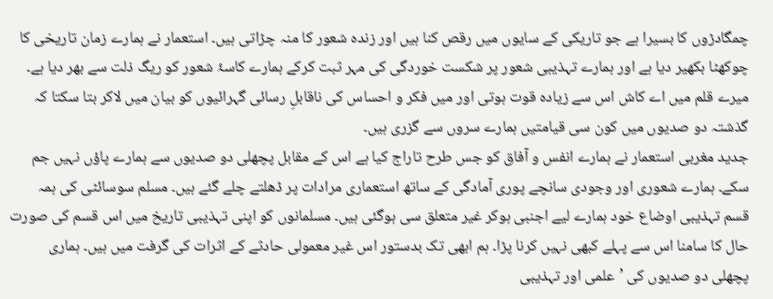چمگادڑوں کا بسیرا ہے جو تاریکی کے سایوں میں رقص کنا ہیں اور زندہ شعور کا منہ چڑاتی ہیں۔ استعمار نے ہمارے زمان تاریخی کا چوکھٹا بکھیر دیا ہے اور ہمارے تہذیبی شعور پر شکست خوردگی کی مہر ثبت کرکے ہمارے کاسۂ شعور کو ریگ ذلت سے بھر دیا ہے۔ میرے قلم میں اے کاش اس سے زیادہ قوت ہوتی اور میں فکر و احساس کی ناقابلِ رسائی گہرائیوں کو بیان میں لاکر بتا سکتا کہ گذشتہ دو صدیوں میں کون سی قیامتیں ہمارے سروں سے گزری ہیں۔
جدید مغربی استعمار نے ہمارے انفس و آفاق کو جس طرح تاراج کیا ہے اس کے مقابل پچھلی دو صدیوں سے ہمارے پاؤں نہیں جم سکے۔ ہمارے شعوری اور وجودی سانچے پوری آمادگی کے ساتھ استعماری مرادات پر ڈھلتے چلے گئے ہیں۔ مسلم سوسائٹی کی ہمہ قسم تہذیبی اوضاع خود ہمارے لیے اجنبی ہوکر غیر متعلق سی ہوگئی ہیں۔ مسلمانوں کو اپنی تہذیبی تاریخ میں اس قسم کی صورت حال کا سامنا اس سے پہلے کبھی نہیں کرنا پڑا۔ ہم ابھی تک بدستور اس غیر معمولی حادثے کے اثرات کی گرفت میں ہیں۔ ہماری پچھلی دو صدیوں کی ’علمی اور تہذیبی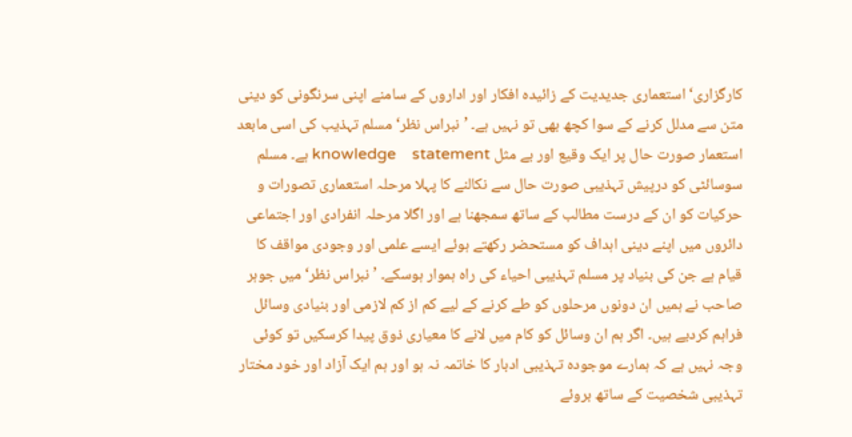کارگزاری‘ استعماری جدیدیت کے زائیدہ افکار اور اداروں کے سامنے اپنی سرنگونی کو دینی متن سے مدلل کرنے کے سوا کچھ بھی تو نہیں ہے۔ ’نبراس نظر‘ مسلم تہذیب کی اسی مابعد استعمار صورت حال پر ایک وقیع اور بے مثل knowledge    statement ہے۔ مسلم سوسائٹی کو درپیش تہذیبی صورت حال سے نکالنے کا پہلا مرحلہ استعماری تصورات و حرکیات کو ان کے درست مطالب کے ساتھ سمجھنا ہے اور اگلا مرحلہ انفرادی اور اجتماعی دائروں میں اپنے دینی اہداف کو مستحضر رکھتے ہوئے ایسے علمی اور وجودی مواقف کا قیام ہے جن کی بنیاد پر مسلم تہذیبی احیاء کی راہ ہموار ہوسکے۔ ’نبراس نظر‘ میں جوہر صاحب نے ہمیں ان دونوں مرحلوں کو طے کرنے کے لیے کم از کم لازمی اور بنیادی وسائل فراہم کردیے ہیں۔ اگر ہم ان وسائل کو کام میں لانے کا معیاری ذوق پیدا کرسکیں تو کوئی وجہ نہیں ہے کہ ہمارے موجودہ تہذیبی ادبار کا خاتمہ نہ ہو اور ہم ایک آزاد اور خود مختار تہذیبی شخصیت کے ساتھ بروئے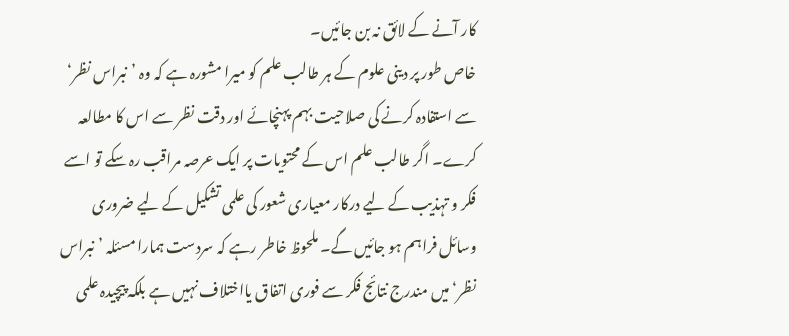کار آنے کے لائق نہ بن جائیں۔
خاص طور پر دینی علوم کے ہر طالب علم کو میرا مشورہ ہے کہ وہ ’نبراس نظر‘ سے استفادہ کرنے کی صلاحیت بہم پہنچائے اور دقت نظر سے اس کا مطالعہ کرے۔ اگر طالب علم اس کے محتویات پر ایک عرصہ مراقب رہ سکے تو اسے فکر و تہذیب کے لیے درکار معیاری شعور کی علمی تشکیل کے لیے ضروری وسائل فراہم ہو جائیں گے۔ ملحوظ خاطر رہے کہ سردست ہمارا مسئلہ ’نبراس نظر‘ میں مندرج نتائج فکر سے فوری اتفاق یااختلاف نہیں ہے بلکہ پیچیدہ علمی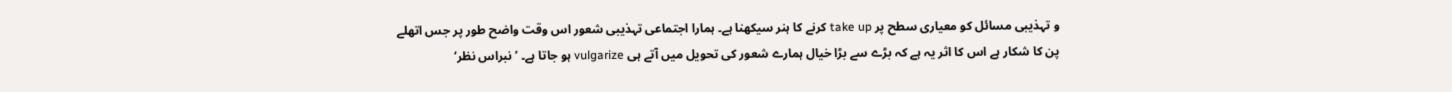و تہذیبی مسائل کو معیاری سطح پر take up کرنے کا ہنر سیکھنا ہے۔ ہمارا اجتماعی تہذیبی شعور اس وقت واضح طور پر جس اتھلے پن کا شکار ہے اس کا اثر یہ ہے کہ بڑے سے بڑا خیال ہمارے شعور کی تحویل میں آتے ہی vulgarize ہو جاتا ہے۔ ’نبراس نظر‘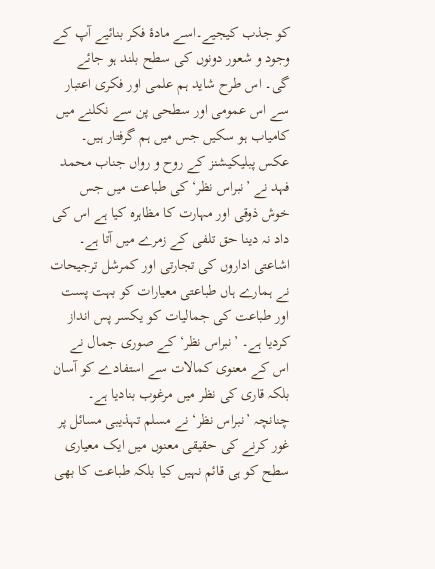کو جذب کیجیے۔اسے مادۂ فکر بنائیے آپ کے وجود و شعور دونوں کی سطح بلند ہو جائے گی۔ اس طرح شاید ہم علمی اور فکری اعتبار سے اس عمومی اور سطحی پن سے نکلنے میں کامیاب ہو سکیں جس میں ہم گرفتار ہیں۔
عکس پبلیکیشنز کے روح و رواں جناب محمد فہد نے ’نبراس نظر‘ کی طباعت میں جس خوش ذوقی اور مہارت کا مظاہرہ کیا ہے اس کی داد نہ دینا حق تلفی کے زمرے میں آتا ہے۔ اشاعتی اداروں کی تجارتی اور کمرشل ترجیحات نے ہمارے ہاں طباعتی معیارات کو بہت پست اور طباعت کی جمالیات کو یکسر پس انداز کردیا ہے۔ ’نبراس نظر‘ کے صوری جمال نے اس کے معنوی کمالات سے استفادے کو آسان بلکہ قاری کی نظر میں مرغوب بنادیا ہے۔ چنانچہ ’نبراس نظر‘ نے مسلم تہذیبی مسائل پر غور کرنے کی حقیقی معنوں میں ایک معیاری سطح کو ہی قائم نہیں کیا بلکہ طباعت کا بھی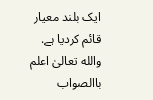ایک بلند معیار قائم کردیا ہے.
والله تعالیٰ اعلم باالصواب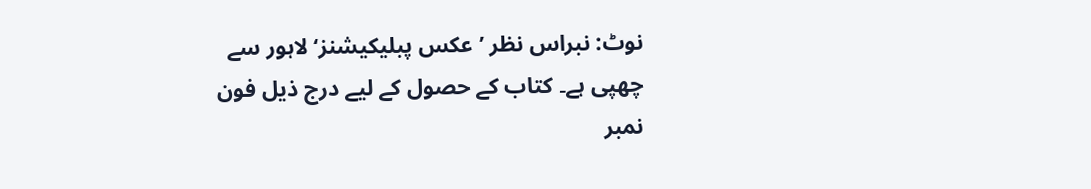نوٹ: نبراس نظر ’عکس پبلیکیشنز‘ لاہور سے چھپی ہے۔ کتاب کے حصول کے لیے درج ذیل فون نمبر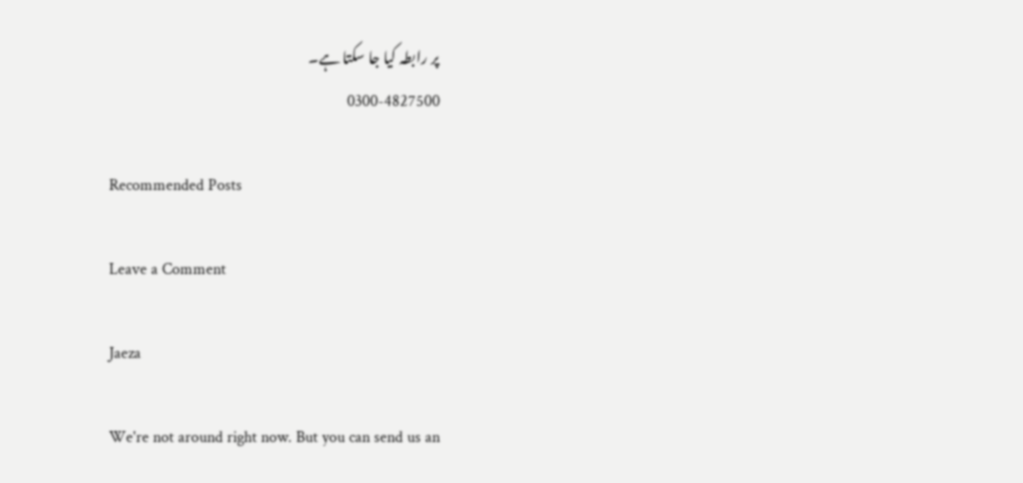پر رابطہ کیا جا سکتا ہے۔
0300-4827500

Recommended Posts

Leave a Comment

Jaeza

We're not around right now. But you can send us an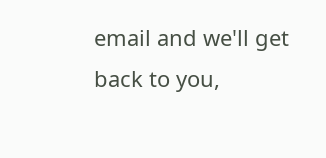email and we'll get back to you,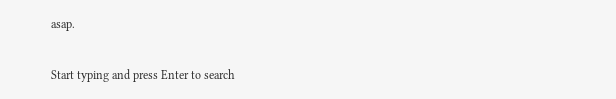asap.

Start typing and press Enter to search